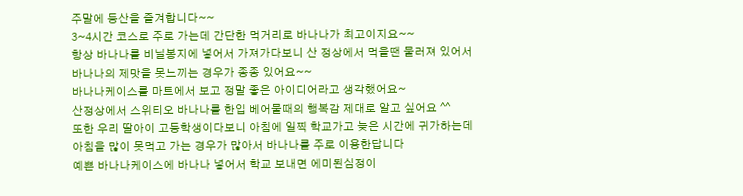주말에 등산을 즐겨합니다~~
3~4시간 코스로 주로 가는데 간단한 먹거리로 바나나가 최고이지요~~
항상 바나나를 비닐봉지에 넣어서 가져가다보니 산 정상에서 먹을땐 물러져 있어서
바나나의 제맛을 못느끼는 경우가 종종 있어요~~
바나나케이스를 마트에서 보고 정말 좋은 아이디어라고 생각했어요~
산정상에서 스위티오 바나나를 한입 베어물때의 행복감 제대로 알고 싶어요 ^^
또한 우리 딸아이 고등학생이다보니 아침에 일찍 학교가고 늦은 시간에 귀가하는데
아침을 많이 못먹고 가는 경우가 많아서 바나나를 주로 이용한답니다
예쁜 바나나케이스에 바나나 넣어서 학교 보내면 에미된심정이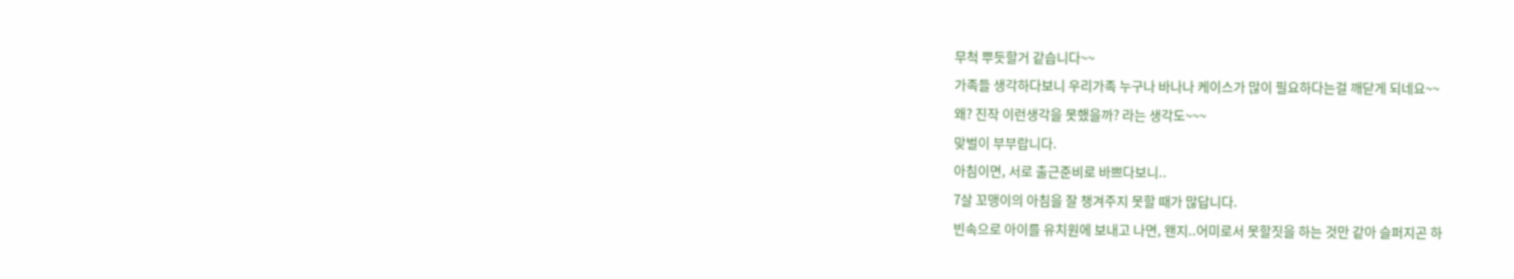무척 뿌듯할거 같습니다~~
가족들 생각하다보니 우리가족 누구나 바나나 케이스가 많이 필요하다는걸 깨닫게 되네요~~
왜? 진작 이런생각을 못했을까? 라는 생각도~~~
맞벌이 부부랍니다.
아침이면, 서로 출근준비로 바쁘다보니..
7살 꼬맹이의 아침을 잘 챙겨주지 못할 때가 많답니다.
빈속으로 아이를 유치원에 보내고 나면, 왠지..어미로서 못할짓을 하는 것만 같아 슬퍼지곤 하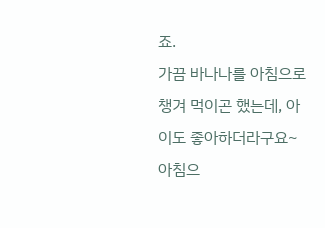죠.
가끔 바나나를 아침으로 챙겨 먹이곤 했는데, 아이도 좋아하더라구요~
아침으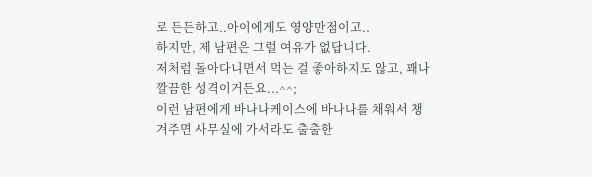로 든든하고..아이에게도 영양만점이고..
하지만, 제 남편은 그럴 여유가 없답니다.
저처럼 돌아다니면서 먹는 걸 좋아하지도 않고, 꽤나 깔끔한 성격이거든요...^^;
이런 남편에게 바나나케이스에 바나나를 채워서 챙겨주면 사무실에 가서라도 출출한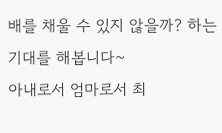배를 채울 수 있지 않을까? 하는 기대를 해봅니다~
아내로서 엄마로서 최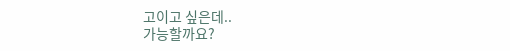고이고 싶은데..
가능할까요?